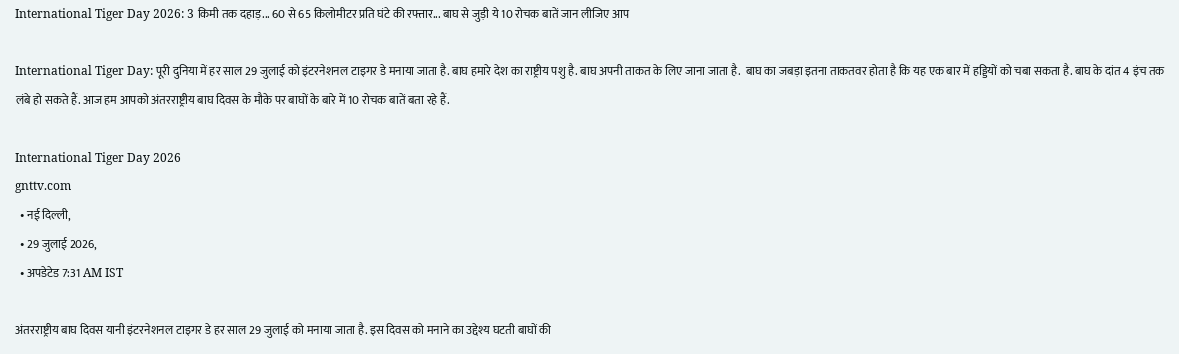International Tiger Day 2026: 3 किमी तक दहाड़... 60 से 65 किलोमीटर प्रति घंटे की रफ्तार... बाघ से जुड़ी ये 10 रोचक बातें जान लीजिए आप

International Tiger Day: पूरी दुनिया में हर साल 29 जुलाई को इंटरनेशनल टाइगर डे मनाया जाता है. बाघ हमारे देश का राष्ट्रीय पशु है. बाघ अपनी ताकत के लिए जाना जाता है.  बाघ का जबड़ा इतना ताकतवर होता है कि यह एक बार में हड्डियों को चबा सकता है. बाघ के दांत 4 इंच तक लंबे हो सकते हैं. आज हम आपको अंतरराष्ट्रीय बाघ दिवस के मौके पर बाघों के बारे में 10 रोचक बातें बता रहे हैं.

International Tiger Day 2026
gnttv.com
  • नई दिल्ली,
  • 29 जुलाई 2026,
  • अपडेटेड 7:31 AM IST

अंतरराष्ट्रीय बाघ दिवस यानी इंटरनेशनल टाइगर डे हर साल 29 जुलाई को मनाया जाता है. इस दिवस को मनाने का उद्देश्य घटती बाघों की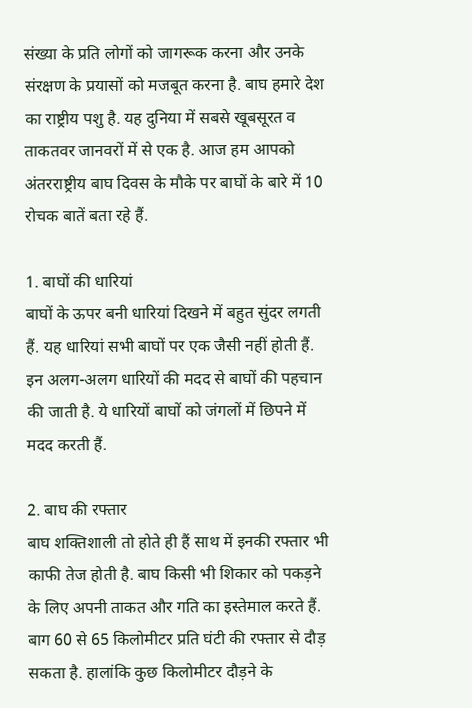संख्या के प्रति लोगों को जागरूक करना और उनके संरक्षण के प्रयासों को मजबूत करना है. बाघ हमारे देश का राष्ट्रीय पशु है. यह दुनिया में सबसे खूबसूरत व ताकतवर जानवरों में से एक है. आज हम आपको अंतरराष्ट्रीय बाघ दिवस के मौके पर बाघों के बारे में 10 रोचक बातें बता रहे हैं.

1. बाघों की धारियां
बाघों के ऊपर बनी धारियां दिखने में बहुत सुंदर लगती हैं. यह धारियां सभी बाघों पर एक जैसी नहीं होती हैं. इन अलग-अलग धारियों की मदद से बाघों की पहचान की जाती है. ये धारियों बाघों को जंगलों में छिपने में मदद करती हैं.

2. बाघ की रफ्तार
बाघ शक्तिशाली तो होते ही हैं साथ में इनकी रफ्तार भी काफी तेज होती है. बाघ किसी भी शिकार को पकड़ने के लिए अपनी ताकत और गति का इस्तेमाल करते हैं. बाग 60 से 65 किलोमीटर प्रति घंटी की रफ्तार से दौड़ सकता है. हालांकि कुछ किलोमीटर दौड़ने के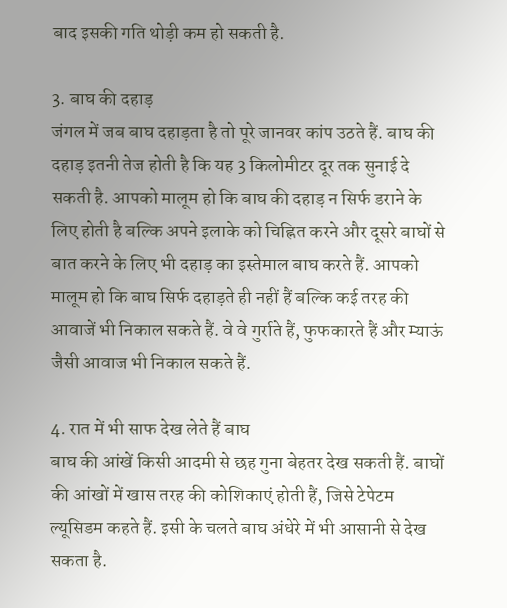बाद इसकी गति थोड़ी कम हो सकती है.

3. बाघ की दहाड़
जंगल में जब बाघ दहाड़ता है तो पूरे जानवर कांप उठते हैं. बाघ की दहाड़ इतनी तेज होती है कि यह 3 किलोमीटर दूर तक सुनाई दे सकती है. आपको मालूम हो कि बाघ की दहाड़ न सिर्फ डराने के लिए होती है बल्कि अपने इलाके को चिह्नित करने और दूसरे बाघों से बात करने के लिए भी दहाड़ का इस्तेमाल बाघ करते हैं. आपको मालूम हो कि बाघ सिर्फ दहाड़ते ही नहीं हैं बल्कि कई तरह की आवाजें भी निकाल सकते हैं. वे वे गुर्राते हैं, फुफकारते हैं और म्याऊं जैसी आवाज भी निकाल सकते हैं.

4. रात में भी साफ देख लेते हैं बाघ
बाघ की आंखें किसी आदमी से छह गुना बेहतर देख सकती हैं. बाघों की आंखों में खास तरह की कोशिकाएं होती हैं, जिसे टेपेटम ल्यूसिडम कहते हैं. इसी के चलते बाघ अंधेरे में भी आसानी से देख सकता है.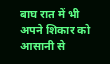बाघ रात में भी अपने शिकार को आसानी से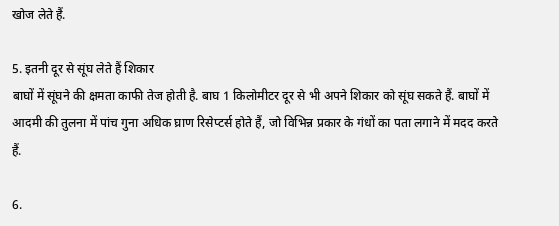खोज लेते हैं.

5. इतनी दूर से सूंघ लेते हैं शिकार
बाघों में सूंघने की क्षमता काफी तेज होती है. बाघ 1 किलोमीटर दूर से भी अपने शिकार को सूंघ सकते हैं. बाघों में आदमी की तुलना में पांच गुना अधिक घ्राण रिसेप्टर्स होते हैं, जो विभिन्न प्रकार के गंधों का पता लगाने में मदद करते हैं.

6.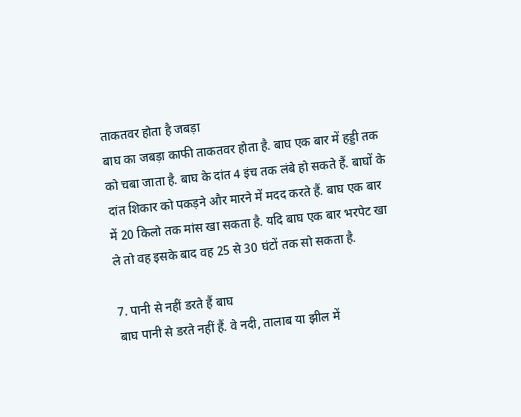ताकतवर होता है जबड़ा
बाघ का जबड़ा काफी ताकतवर होता है. बाघ एक बार में हड्डी तक को चबा जाता है. बाघ के दांत 4 इंच तक लंबे हो सकते हैं. बाघों के दांत शिकार को पकड़ने और मारने में मदद करते हैं. बाघ एक बार में 20 किलो तक मांस खा सकता है. यदि बाघ एक बार भरपेट खा ले तो वह इसके बाद वह 25 से 30 घंटों तक सो सकता है.

7. पानी से नहीं डरते हैं बाघ
बाघ पानी से डरते नहीं हैं. वे नदी, तालाब या झील में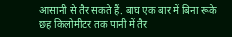आसानी से तैर सकते हैं. बाघ एक बार में बिना रूके छह किलोमीटर तक पानी में तैर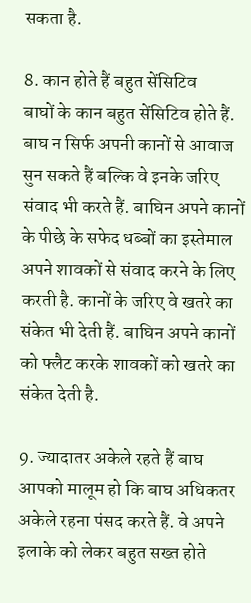सकता है.

8. कान होते हैं बहुत सेंसिटिव
बाघों के कान बहुत सेंसिटिव होते हैं. बाघ न सिर्फ अपनी कानों से आवाज सुन सकते हैं बल्कि वे इनके जरिए संवाद भी करते हैं. बाघिन अपने कानों के पीछे के सफेद धब्बों का इस्तेमाल अपने शावकों से संवाद करने के लिए करती है. कानों के जरिए वे खतरे का संकेत भी देती हैं. बाघिन अपने कानों को फ्लैट करके शावकों को खतरे का संकेत देती है.

9. ज्यादातर अकेले रहते हैं बाघ
आपको मालूम हो कि बाघ अधिकतर अकेले रहना पंसद करते हैं. वे अपने इलाके को लेकर बहुत सख्त होते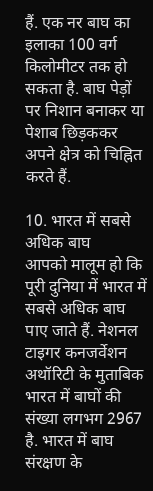हैं. एक नर बाघ का इलाका 100 वर्ग किलोमीटर तक हो सकता है. बाघ पेड़ों पर निशान बनाकर या पेशाब छिड़ककर अपने क्षेत्र को चिह्नित करते हैं.

10. भारत में सबसे अधिक बाघ
आपको मालूम हो कि पूरी दुनिया में भारत में सबसे अधिक बाघ पाए जाते हैं. नेशनल टाइगर कनजर्वेशन अथॉरिटी के मुताबिक भारत में बाघों की संख्या लगभग 2967 है. भारत में बाघ संरक्षण के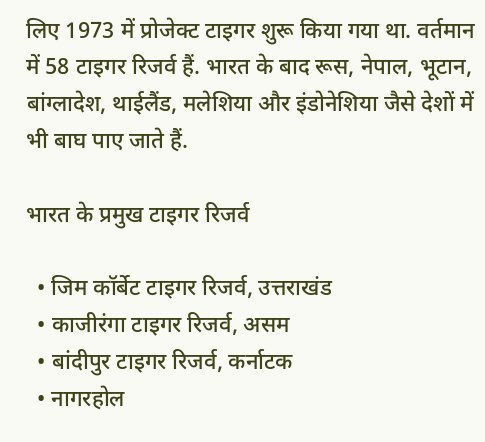लिए 1973 में प्रोजेक्ट टाइगर शुरू किया गया था. वर्तमान में 58 टाइगर रिजर्व हैं. भारत के बाद रूस, नेपाल, भूटान, बांग्लादेश, थाईलैंड, मलेशिया और इंडोनेशिया जैसे देशों में भी बाघ पाए जाते हैं.

भारत के प्रमुख टाइगर रिजर्व

  • जिम कॉर्बेट टाइगर रिजर्व, उत्तराखंड
  • काजीरंगा टाइगर रिजर्व, असम
  • बांदीपुर टाइगर रिजर्व, कर्नाटक
  • नागरहोल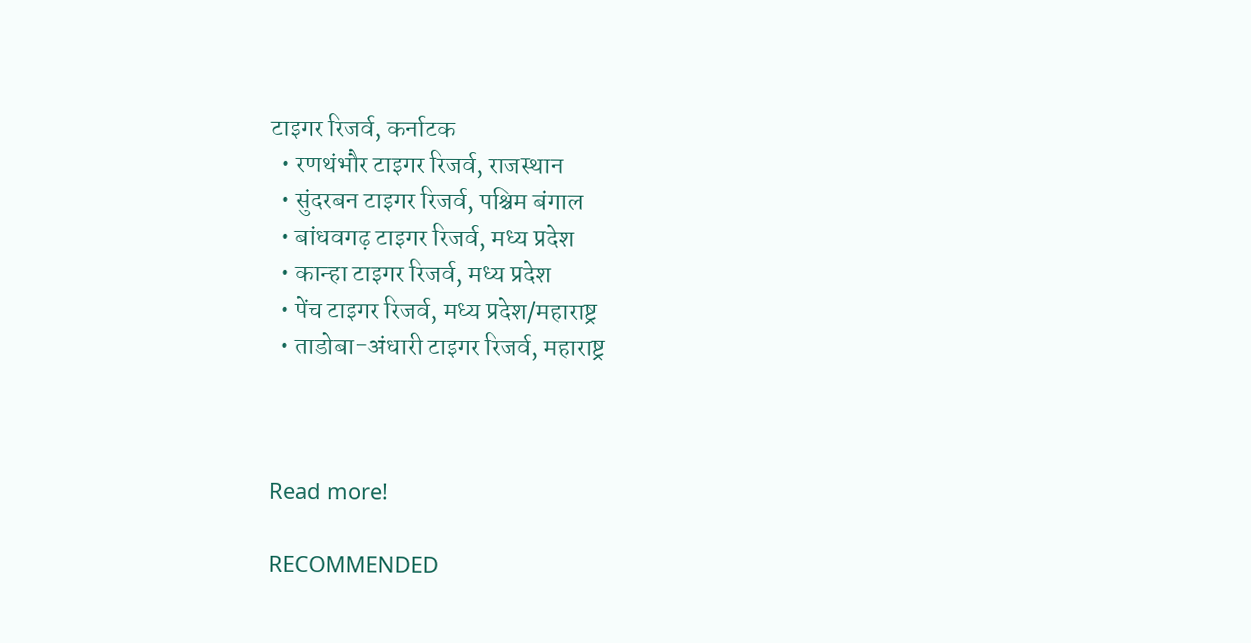टाइगर रिजर्व, कर्नाटक
  • रणथंभौर टाइगर रिजर्व, राजस्थान
  • सुंदरबन टाइगर रिजर्व, पश्चिम बंगाल
  • बांधवगढ़ टाइगर रिजर्व, मध्य प्रदेश
  • कान्हा टाइगर रिजर्व, मध्य प्रदेश
  • पेंच टाइगर रिजर्व, मध्य प्रदेश/महाराष्ट्र
  • ताडोबा-अंधारी टाइगर रिजर्व, महाराष्ट्र



Read more!

RECOMMENDED